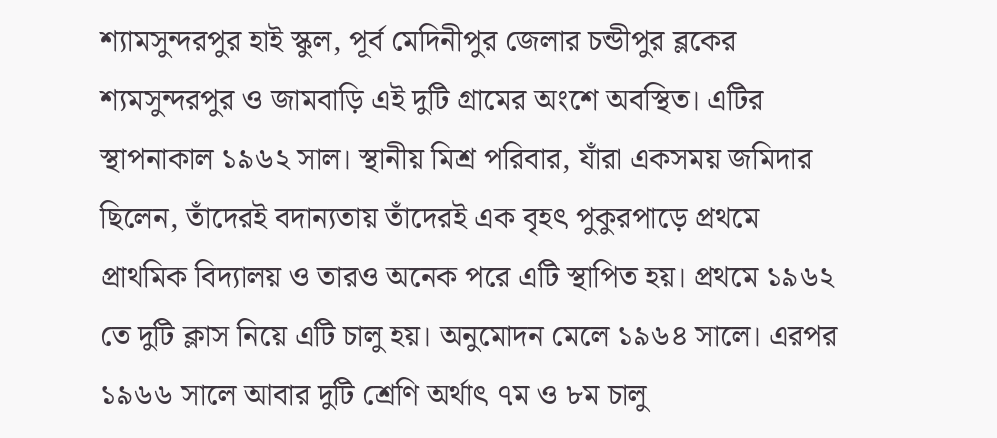শ্যামসুন্দরপুর হাই স্কুল, পূর্ব মেদিনীপুর জেলার চন্ডীপুর ব্লকের শ্যমসুন্দরপুর ও জামবাড়ি এই দুটি গ্রামের অংশে অবস্থিত। এটির স্থাপনাকাল ১৯৬২ সাল। স্থানীয় মিশ্র পরিবার, যাঁরা একসময় জমিদার ছিলেন, তাঁদেরই বদান্যতায় তাঁদেরই এক বৃহৎ পুকুরপাড়ে প্রথমে প্রাথমিক বিদ্যালয় ও তারও অনেক পরে এটি স্থাপিত হয়। প্রথমে ১৯৬২ তে দুটি ক্লাস নিয়ে এটি চালু হয়। অনুমোদন মেলে ১৯৬৪ সালে। এরপর ১৯৬৬ সালে আবার দুটি শ্রেণি অর্থাৎ ৭ম ও ৮ম চালু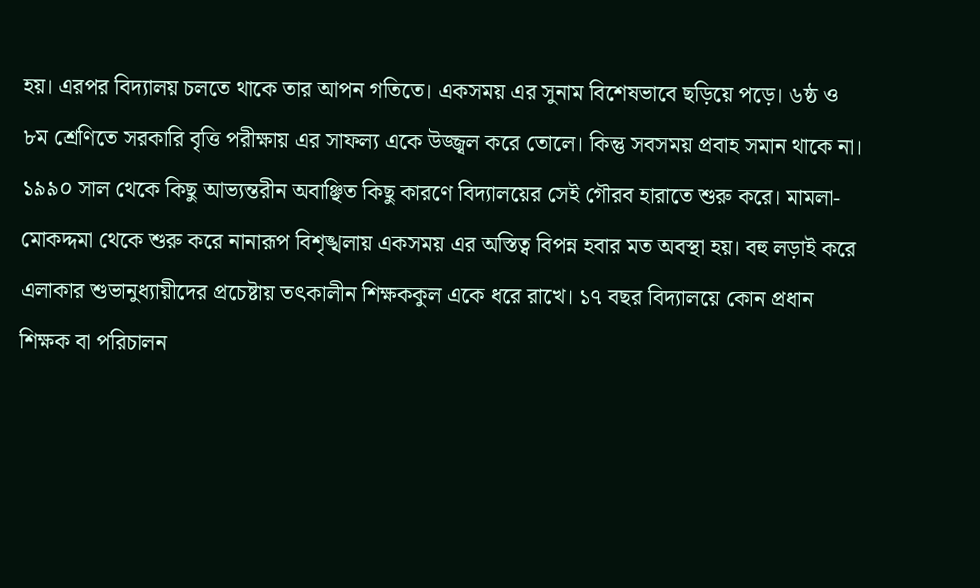হয়। এরপর বিদ্যালয় চলতে থাকে তার আপন গতিতে। একসময় এর সুনাম বিশেষভাবে ছড়িয়ে পড়ে। ৬ষ্ঠ ও ৮ম শ্রেণিতে সরকারি বৃত্তি পরীক্ষায় এর সাফল্য একে উজ্জ্বল করে তোলে। কিন্তু সবসময় প্রবাহ সমান থাকে না। ১৯৯০ সাল থেকে কিছু আভ্যন্তরীন অবাঞ্ছিত কিছু কারণে বিদ্যালয়ের সেই গৌরব হারাতে শুরু করে। মামলা-মোকদ্দমা থেকে শুরু করে নানারূপ বিশৃঙ্খলায় একসময় এর অস্তিত্ব বিপন্ন হবার মত অবস্থা হয়। বহু লড়াই করে এলাকার শুভানুধ্যায়ীদের প্রচেষ্টায় তৎকালীন শিক্ষককুল একে ধরে রাখে। ১৭ বছর বিদ্যালয়ে কোন প্রধান শিক্ষক বা পরিচালন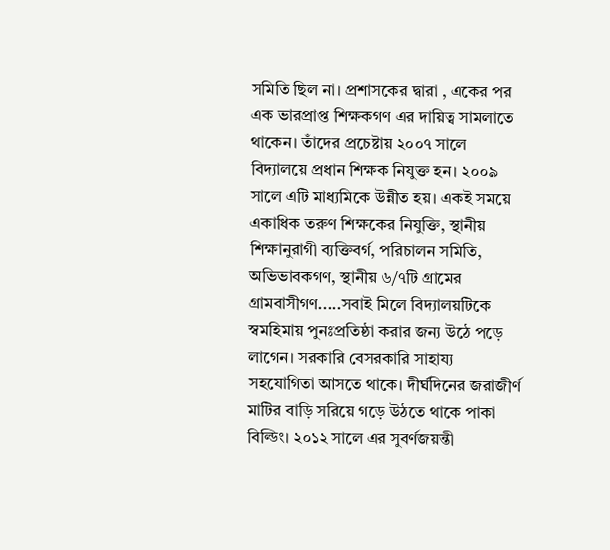সমিতি ছিল না। প্রশাসকের দ্বারা , একের পর এক ভারপ্রাপ্ত শিক্ষকগণ এর দায়িত্ব সামলাতে থাকেন। তাঁদের প্রচেষ্টায় ২০০৭ সালে বিদ্যালয়ে প্রধান শিক্ষক নিযুক্ত হন। ২০০৯ সালে এটি মাধ্যমিকে উন্নীত হয়। একই সময়ে একাধিক তরুণ শিক্ষকের নিযুক্তি, স্থানীয় শিক্ষানুরাগী ব্যক্তিবর্গ, পরিচালন সমিতি, অভিভাবকগণ, স্থানীয় ৬/৭টি গ্রামের গ্রামবাসীগণ.....সবাই মিলে বিদ্যালয়টিকে স্বমহিমায় পুনঃপ্রতিষ্ঠা করার জন্য উঠে পড়ে লাগেন। সরকারি বেসরকারি সাহায্য সহযোগিতা আসতে থাকে। দীর্ঘদিনের জরাজীর্ণ মাটির বাড়ি সরিয়ে গড়ে উঠতে থাকে পাকা বিল্ডিং। ২০১২ সালে এর সুবর্ণজয়ন্তী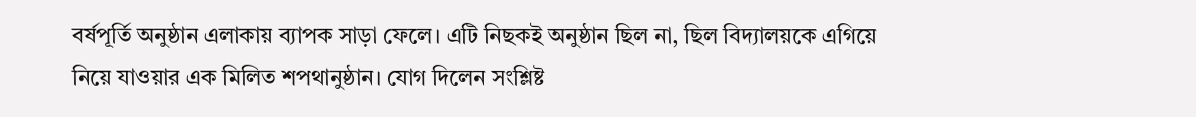বর্ষপূর্তি অনুষ্ঠান এলাকায় ব্যাপক সাড়া ফেলে। এটি নিছকই অনুষ্ঠান ছিল না, ছিল বিদ্যালয়কে এগিয়ে নিয়ে যাওয়ার এক মিলিত শপথানুষ্ঠান। যোগ দিলেন সংশ্লিষ্ট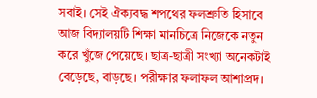সবাই। সেই ঐক্যবদ্ধ শপথের ফলশ্রুতি হিসাবে আজ বিদ্যালয়টি শিক্ষা মানচিত্রে নিজেকে নতুন করে খুঁজে পেয়েছে। ছাত্র-ছাত্রী সংখ্যা অনেকটাই বেড়েছে, বাড়ছে। পরীক্ষার ফলাফল আশাপ্রদ।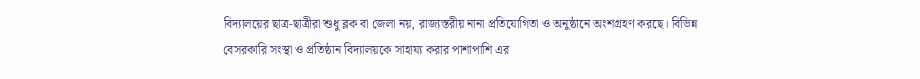বিদ্যালয়ের ছাত্র-ছাত্রীরা শুধু ব্লক বা জেলা নয়, রাজ্যস্তরীয় নানা প্রতিযোগিতা ও অনুষ্ঠানে অংশগ্রহণ করছে। বিভিন্ন বেসরকারি সংস্থা ও প্রতিষ্ঠান বিদ্যালয়কে সাহায্য করার পাশাপাশি এর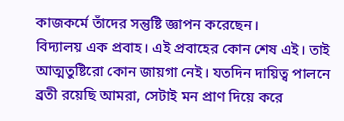কাজকর্মে তাঁদের সন্তুষ্টি জ্ঞাপন করেছেন।
বিদ্যালয় এক প্রবাহ। এই প্রবাহের কোন শেষ এই। তাই আত্মতুষ্টিরো কোন জায়গা নেই। যতদিন দায়িত্ব পালনে ব্রতী রয়েছি আমরা, সেটাই মন প্রাণ দিয়ে করে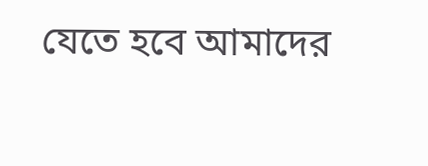যেতে হবে আমাদের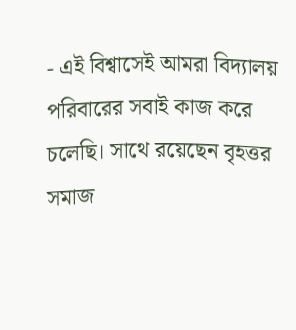- এই বিশ্বাসেই আমরা বিদ্যালয় পরিবারের সবাই কাজ করে চলেছি। সাথে রয়েছেন বৃহত্তর সমাজ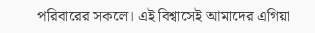পরিবারের সকলে। এই বিশ্বাসেই আমাদের এগিয়া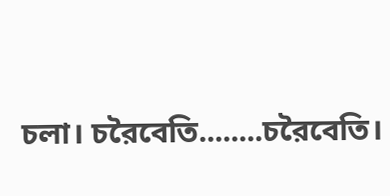চলা। চরৈবেতি........চরৈবেতি।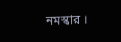নমস্কার ।